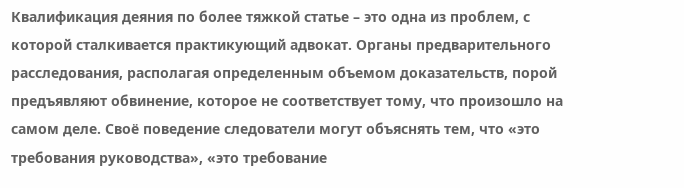Квалификация деяния по более тяжкой статье – это одна из проблем, с которой сталкивается практикующий адвокат. Органы предварительного расследования, располагая определенным объемом доказательств, порой предъявляют обвинение, которое не соответствует тому, что произошло на самом деле. Своё поведение следователи могут объяснять тем, что «это требования руководства», «это требование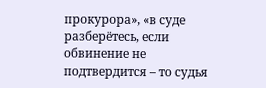прокурора», «в суде разберётесь, если обвинение не подтвердится – то судья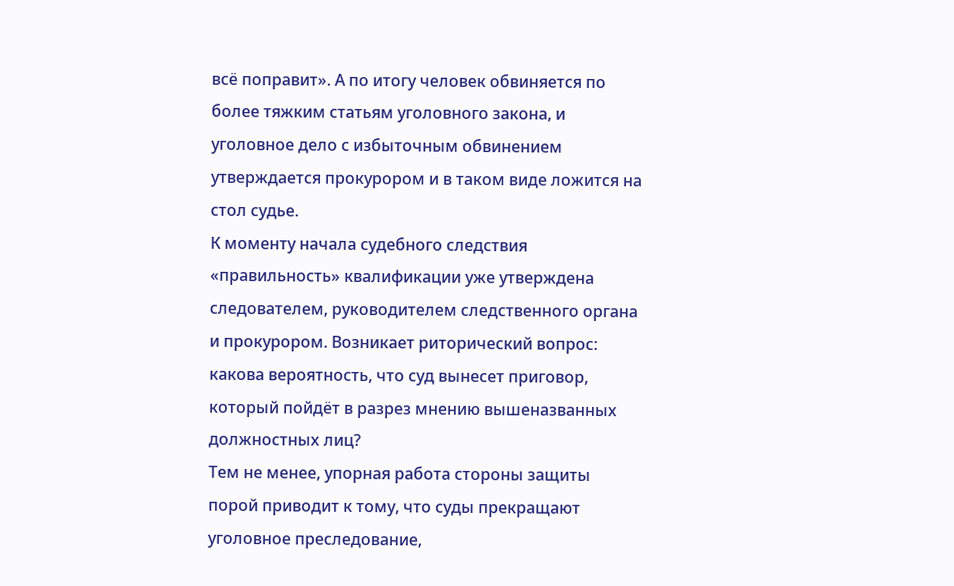всё поправит». А по итогу человек обвиняется по более тяжким статьям уголовного закона, и уголовное дело с избыточным обвинением утверждается прокурором и в таком виде ложится на стол судье.
К моменту начала судебного следствия «правильность» квалификации уже утверждена следователем, руководителем следственного органа и прокурором. Возникает риторический вопрос: какова вероятность, что суд вынесет приговор, который пойдёт в разрез мнению вышеназванных должностных лиц?
Тем не менее, упорная работа стороны защиты порой приводит к тому, что суды прекращают уголовное преследование,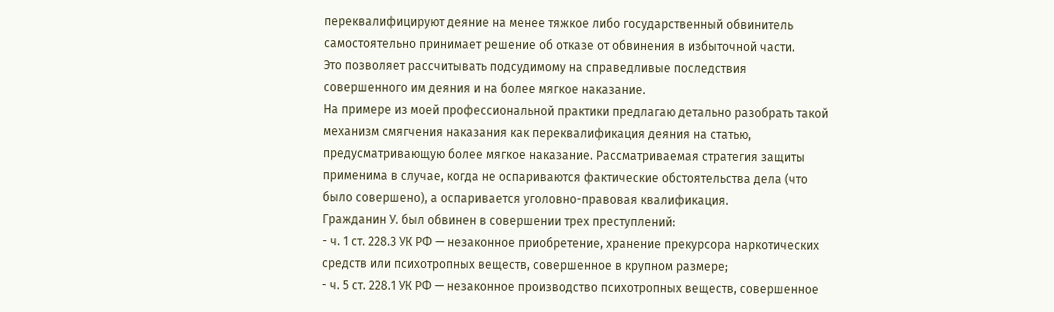переквалифицируют деяние на менее тяжкое либо государственный обвинитель самостоятельно принимает решение об отказе от обвинения в избыточной части.
Это позволяет рассчитывать подсудимому на справедливые последствия совершенного им деяния и на более мягкое наказание.
На примере из моей профессиональной практики предлагаю детально разобрать такой механизм смягчения наказания как переквалификация деяния на статью, предусматривающую более мягкое наказание. Рассматриваемая стратегия защиты применима в случае, когда не оспариваются фактические обстоятельства дела (что было совершено), а оспаривается уголовно-правовая квалификация.
Гражданин У. был обвинен в совершении трех преступлений:
- ч. 1 ст. 228.3 УК РФ — незаконное приобретение, хранение прекурсора наркотических средств или психотропных веществ, совершенное в крупном размере;
- ч. 5 ст. 228.1 УК РФ — незаконное производство психотропных веществ, совершенное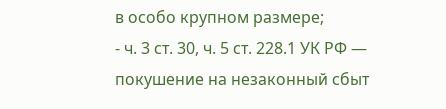в особо крупном размере;
- ч. 3 ст. 30, ч. 5 ст. 228.1 УК РФ — покушение на незаконный сбыт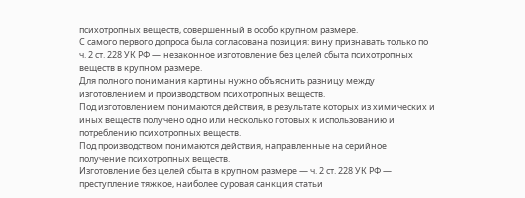психотропных веществ, совершенный в особо крупном размере.
С самого первого допроса была согласована позиция: вину признавать только по ч. 2 ст. 228 УК РФ — незаконное изготовление без целей сбыта психотропных веществ в крупном размере.
Для полного понимания картины нужно объяснить разницу между изготовлением и производством психотропных веществ.
Под изготовлением понимаются действия, в результате которых из химических и иных веществ получено одно или несколько готовых к использованию и потреблению психотропных веществ.
Под производством понимаются действия, направленные на серийное получение психотропных веществ.
Изготовление без целей сбыта в крупном размере — ч. 2 ст. 228 УК РФ — преступление тяжкое, наиболее суровая санкция статьи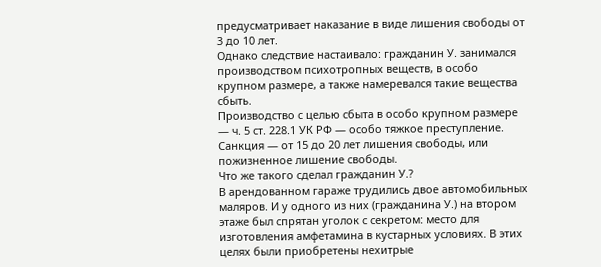предусматривает наказание в виде лишения свободы от 3 до 10 лет.
Однако следствие настаивало: гражданин У. занимался производством психотропных веществ, в особо крупном размере, а также намеревался такие вещества сбыть.
Производство с целью сбыта в особо крупном размере — ч. 5 ст. 228.1 УК РФ — особо тяжкое преступление. Санкция — от 15 до 20 лет лишения свободы, или пожизненное лишение свободы.
Что же такого сделал гражданин У.?
В арендованном гараже трудились двое автомобильных маляров. И у одного из них (гражданина У.) на втором этаже был спрятан уголок с секретом: место для изготовления амфетамина в кустарных условиях. В этих целях были приобретены нехитрые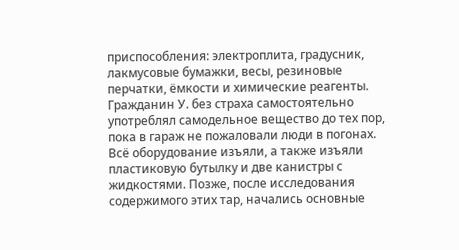приспособления: электроплита, градусник, лакмусовые бумажки, весы, резиновые перчатки, ёмкости и химические реагенты.
Гражданин У. без страха самостоятельно употреблял самодельное вещество до тех пор, пока в гараж не пожаловали люди в погонах.
Всё оборудование изъяли, а также изъяли пластиковую бутылку и две канистры с жидкостями. Позже, после исследования содержимого этих тар, начались основные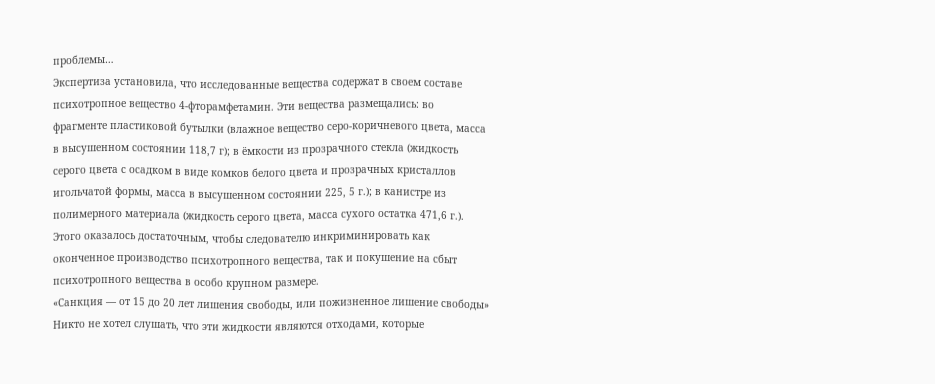проблемы…
Экспертиза установила, что исследованные вещества содержат в своем составе психотропное вещество 4-фторамфетамин. Эти вещества размещались: во фрагменте пластиковой бутылки (влажное вещество серо-коричневого цвета, масса в высушенном состоянии 118,7 г); в ёмкости из прозрачного стекла (жидкость серого цвета с осадком в виде комков белого цвета и прозрачных кристаллов игольчатой формы, масса в высушенном состоянии 225, 5 г.); в канистре из полимерного материала (жидкость серого цвета, масса сухого остатка 471,6 г.).
Этого оказалось достаточным, чтобы следователю инкриминировать как оконченное производство психотропного вещества, так и покушение на сбыт психотропного вещества в особо крупном размере.
«Санкция — от 15 до 20 лет лишения свободы, или пожизненное лишение свободы»
Никто не хотел слушать, что эти жидкости являются отходами, которые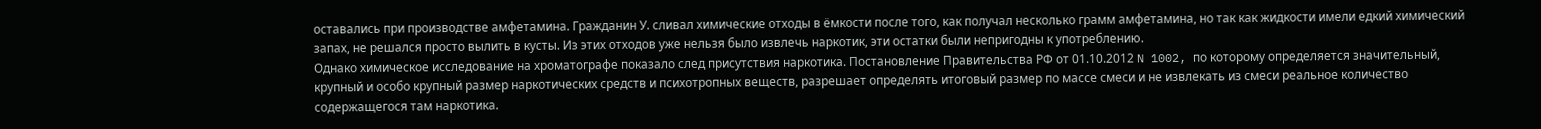оставались при производстве амфетамина. Гражданин У. сливал химические отходы в ёмкости после того, как получал несколько грамм амфетамина, но так как жидкости имели едкий химический запах, не решался просто вылить в кусты. Из этих отходов уже нельзя было извлечь наркотик, эти остатки были непригодны к употреблению.
Однако химическое исследование на хроматографе показало след присутствия наркотика. Постановление Правительства РФ от 01.10.2012 N 1002, по которому определяется значительный, крупный и особо крупный размер наркотических средств и психотропных веществ, разрешает определять итоговый размер по массе смеси и не извлекать из смеси реальное количество содержащегося там наркотика.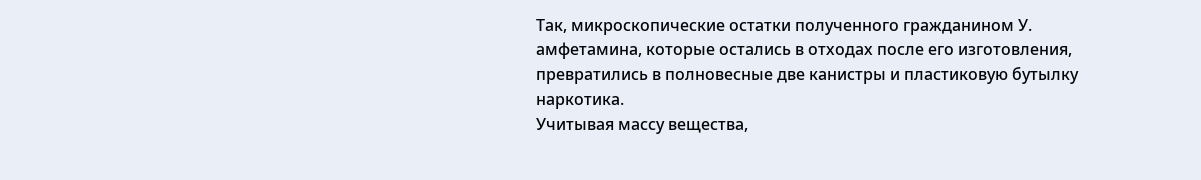Так, микроскопические остатки полученного гражданином У. амфетамина, которые остались в отходах после его изготовления, превратились в полновесные две канистры и пластиковую бутылку наркотика.
Учитывая массу вещества,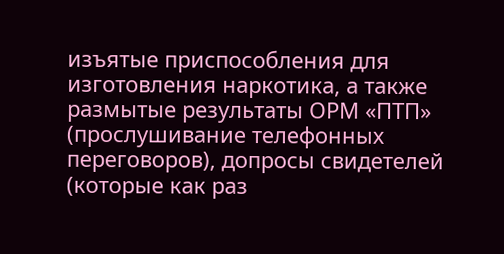изъятые приспособления для изготовления наркотика, а также размытые результаты ОРМ «ПТП» (прослушивание телефонных переговоров), допросы свидетелей (которые как раз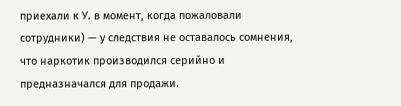приехали к У. в момент, когда пожаловали сотрудники) — у следствия не оставалось сомнения, что наркотик производился серийно и предназначался для продажи.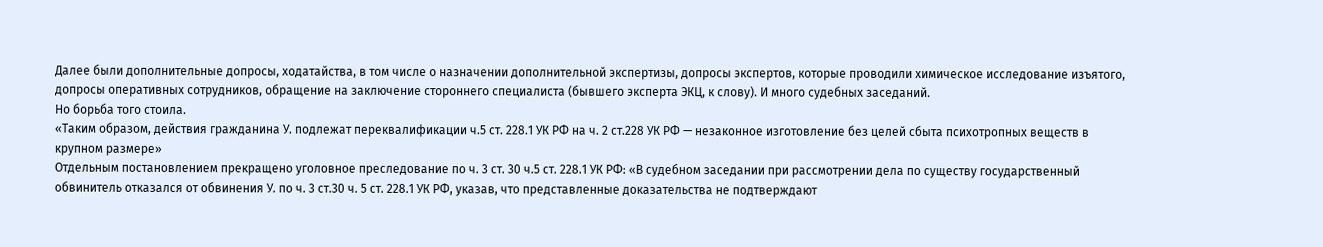Далее были дополнительные допросы, ходатайства, в том числе о назначении дополнительной экспертизы, допросы экспертов, которые проводили химическое исследование изъятого, допросы оперативных сотрудников, обращение на заключение стороннего специалиста (бывшего эксперта ЭКЦ, к слову). И много судебных заседаний.
Но борьба того стоила.
«Таким образом, действия гражданина У. подлежат переквалификации ч.5 ст. 228.1 УК РФ на ч. 2 ст.228 УК РФ — незаконное изготовление без целей сбыта психотропных веществ в крупном размере»
Отдельным постановлением прекращено уголовное преследование по ч. 3 ст. 30 ч.5 ст. 228.1 УК РФ: «В судебном заседании при рассмотрении дела по существу государственный обвинитель отказался от обвинения У. по ч. 3 ст.30 ч. 5 ст. 228.1 УК РФ, указав, что представленные доказательства не подтверждают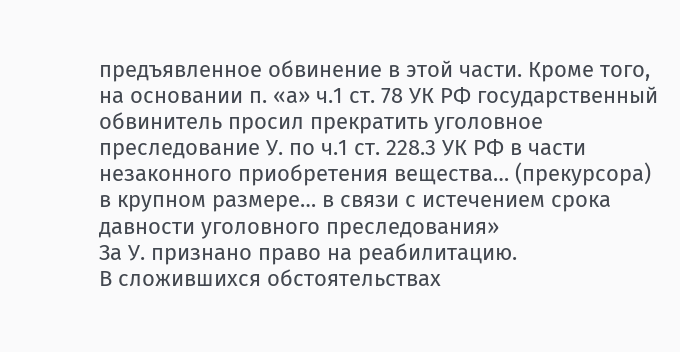предъявленное обвинение в этой части. Кроме того, на основании п. «а» ч.1 ст. 78 УК РФ государственный обвинитель просил прекратить уголовное преследование У. по ч.1 ст. 228.3 УК РФ в части незаконного приобретения вещества… (прекурсора) в крупном размере… в связи с истечением срока давности уголовного преследования»
За У. признано право на реабилитацию.
В сложившихся обстоятельствах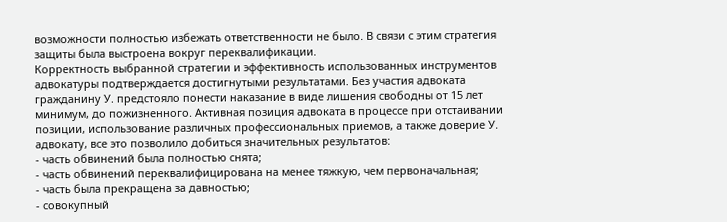возможности полностью избежать ответственности не было. В связи с этим стратегия защиты была выстроена вокруг переквалификации.
Корректность выбранной стратегии и эффективность использованных инструментов адвокатуры подтверждается достигнутыми результатами. Без участия адвоката гражданину У. предстояло понести наказание в виде лишения свободны от 15 лет минимум, до пожизненного. Активная позиция адвоката в процессе при отстаивании позиции, использование различных профессиональных приемов, а также доверие У. адвокату, все это позволило добиться значительных результатов:
- часть обвинений была полностью снята;
- часть обвинений переквалифицирована на менее тяжкую, чем первоначальная;
- часть была прекращена за давностью;
- совокупный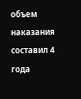объем наказания составил 4 года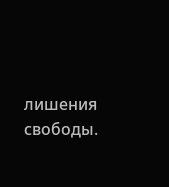лишения свободы.